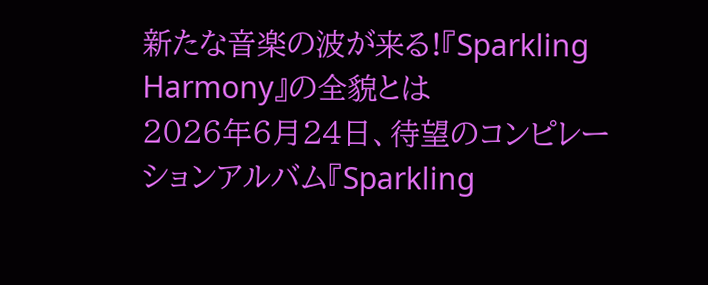新たな音楽の波が来る!『Sparkling Harmony』の全貌とは
2026年6月24日、待望のコンピレーションアルバム『Sparkling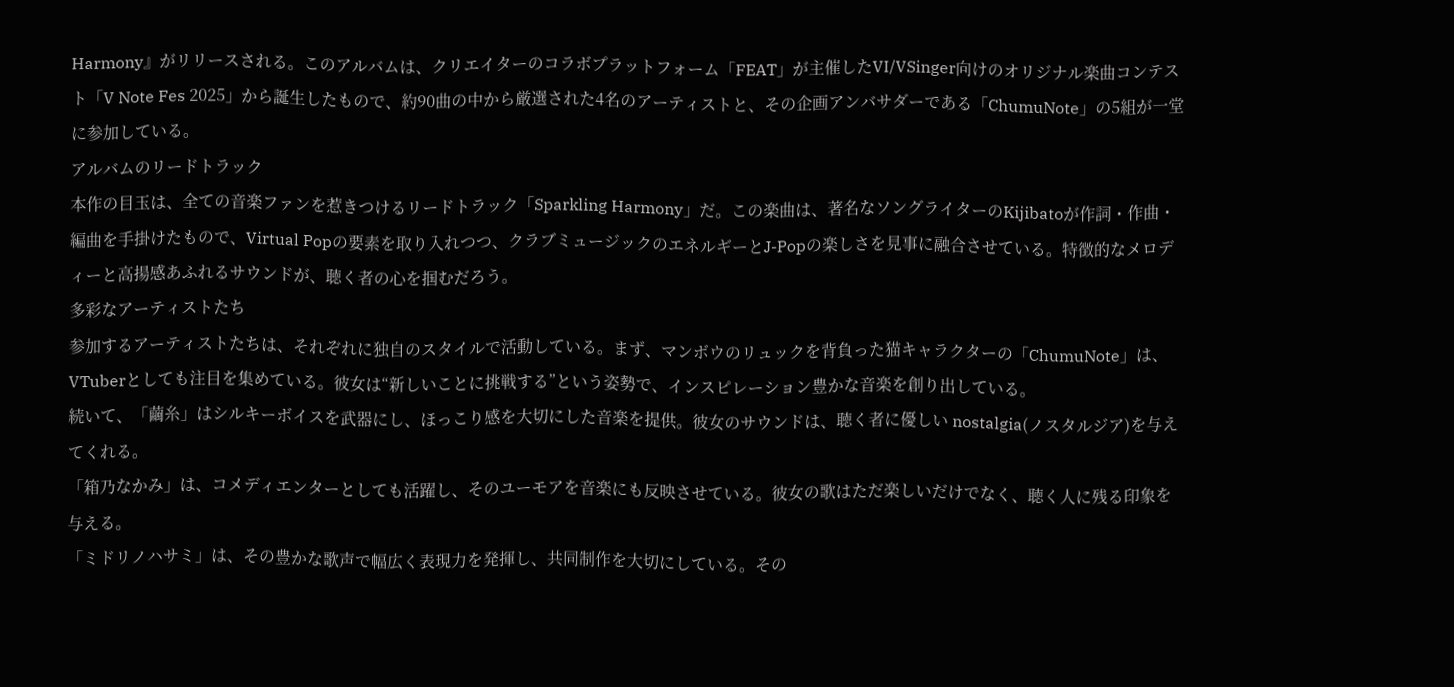Harmony』がリリースされる。このアルバムは、クリエイターのコラボプラットフォーム「FEAT」が主催したVI/VSinger向けのオリジナル楽曲コンテスト「V Note Fes 2025」から誕生したもので、約90曲の中から厳選された4名のアーティストと、その企画アンバサダーである「ChumuNote」の5組が一堂に参加している。
アルバムのリードトラック
本作の目玉は、全ての音楽ファンを惹きつけるリードトラック「Sparkling Harmony」だ。この楽曲は、著名なソングライターのKijibatoが作詞・作曲・編曲を手掛けたもので、Virtual Popの要素を取り入れつつ、クラブミュージックのエネルギーとJ-Popの楽しさを見事に融合させている。特徴的なメロディーと高揚感あふれるサウンドが、聴く者の心を掴むだろう。
多彩なアーティストたち
参加するアーティストたちは、それぞれに独自のスタイルで活動している。まず、マンボウのリュックを背負った猫キャラクターの「ChumuNote」は、VTuberとしても注目を集めている。彼女は“新しいことに挑戦する”という姿勢で、インスピレーション豊かな音楽を創り出している。
続いて、「繭糸」はシルキーボイスを武器にし、ほっこり感を大切にした音楽を提供。彼女のサウンドは、聴く者に優しい nostalgia(ノスタルジア)を与えてくれる。
「箱乃なかみ」は、コメディエンターとしても活躍し、そのユーモアを音楽にも反映させている。彼女の歌はただ楽しいだけでなく、聴く人に残る印象を与える。
「ミドリノハサミ」は、その豊かな歌声で幅広く表現力を発揮し、共同制作を大切にしている。その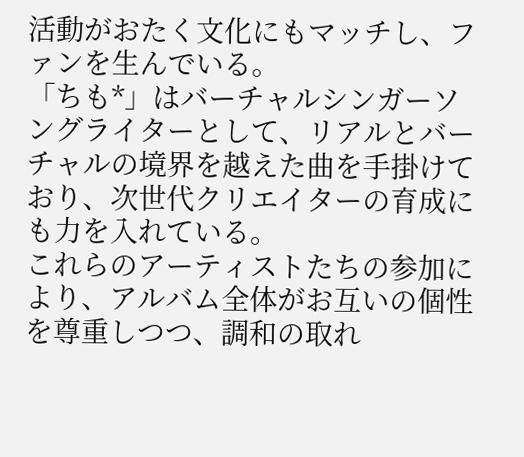活動がおたく文化にもマッチし、ファンを生んでいる。
「ちも*」はバーチャルシンガーソングライターとして、リアルとバーチャルの境界を越えた曲を手掛けており、次世代クリエイターの育成にも力を入れている。
これらのアーティストたちの参加により、アルバム全体がお互いの個性を尊重しつつ、調和の取れ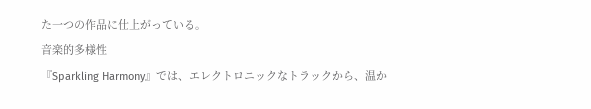た一つの作品に仕上がっている。
音楽的多様性
『Sparkling Harmony』では、エレクトロニックなトラックから、温か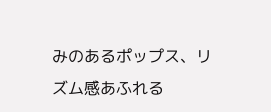みのあるポップス、リズム感あふれる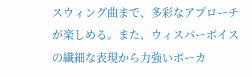スウィング曲まで、多彩なアプローチが楽しめる。また、ウィスパーボイスの繊細な表現から力強いボーカ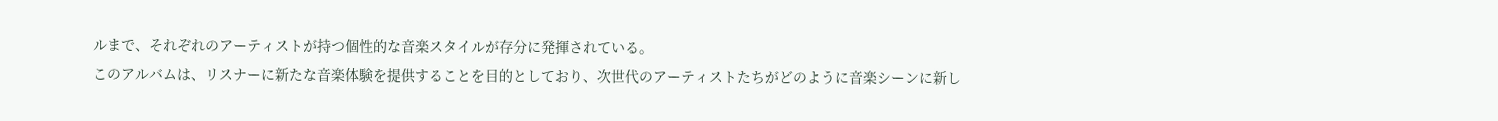ルまで、それぞれのアーティストが持つ個性的な音楽スタイルが存分に発揮されている。
このアルバムは、リスナーに新たな音楽体験を提供することを目的としており、次世代のアーティストたちがどのように音楽シーンに新し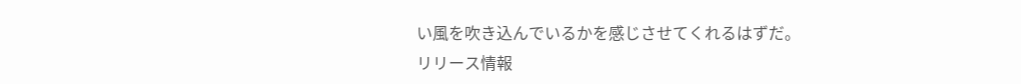い風を吹き込んでいるかを感じさせてくれるはずだ。
リリース情報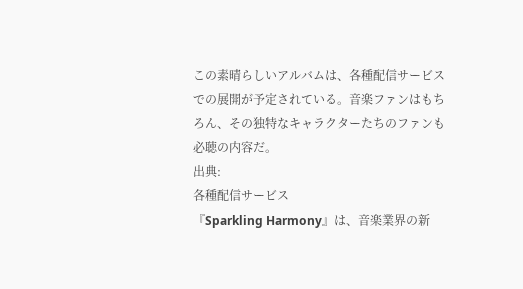この素晴らしいアルバムは、各種配信サービスでの展開が予定されている。音楽ファンはもちろん、その独特なキャラクターたちのファンも必聴の内容だ。
出典:
各種配信サービス
『Sparkling Harmony』は、音楽業界の新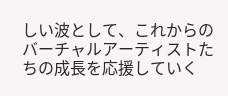しい波として、これからのバーチャルアーティストたちの成長を応援していく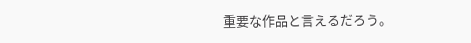重要な作品と言えるだろう。